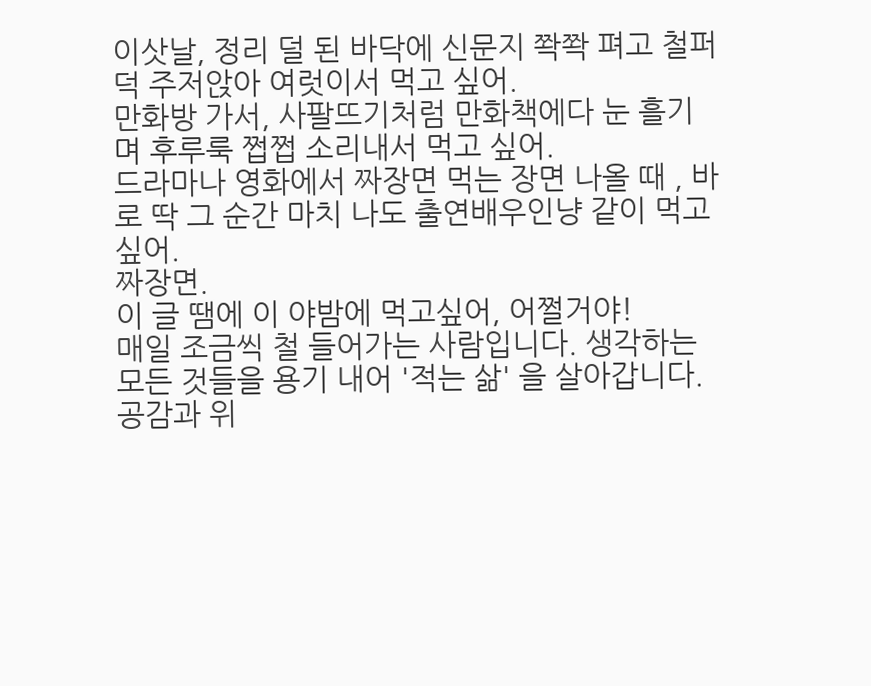이삿날, 정리 덜 된 바닥에 신문지 쫙쫙 펴고 철퍼덕 주저앉아 여럿이서 먹고 싶어.
만화방 가서, 사팔뜨기처럼 만화책에다 눈 흘기며 후루룩 쩝쩝 소리내서 먹고 싶어.
드라마나 영화에서 짜장면 먹는 장면 나올 때 , 바로 딱 그 순간 마치 나도 출연배우인냥 같이 먹고 싶어.
짜장면.
이 글 땜에 이 야밤에 먹고싶어, 어쩔거야!
매일 조금씩 철 들어가는 사람입니다. 생각하는 모든 것들을 용기 내어 '적는 삶' 을 살아갑니다. 공감과 위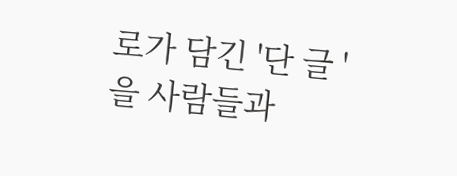로가 담긴 '단 글 ' 을 사람들과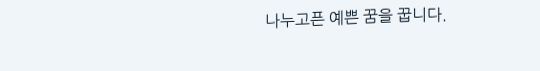나누고픈 예쁜 꿈을 꿉니다.